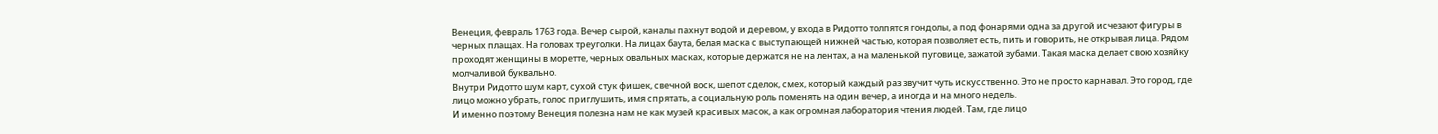Венеция, февраль 1763 года. Вечер сырой, каналы пахнут водой и деревом, у входа в Ридотто толпятся гондолы, а под фонарями одна за другой исчезают фигуры в черных плащах. На головах треуголки. На лицах баута, белая маска с выступающей нижней частью, которая позволяет есть, пить и говорить, не открывая лица. Рядом проходят женщины в моретте, черных овальных масках, которые держатся не на лентах, а на маленькой пуговице, зажатой зубами. Такая маска делает свою хозяйку молчаливой буквально.
Внутри Ридотто шум карт, сухой стук фишек, свечной воск, шепот сделок, смех, который каждый раз звучит чуть искусственно. Это не просто карнавал. Это город, где лицо можно убрать, голос приглушить, имя спрятать, а социальную роль поменять на один вечер, а иногда и на много недель.
И именно поэтому Венеция полезна нам не как музей красивых масок, а как огромная лаборатория чтения людей. Там, где лицо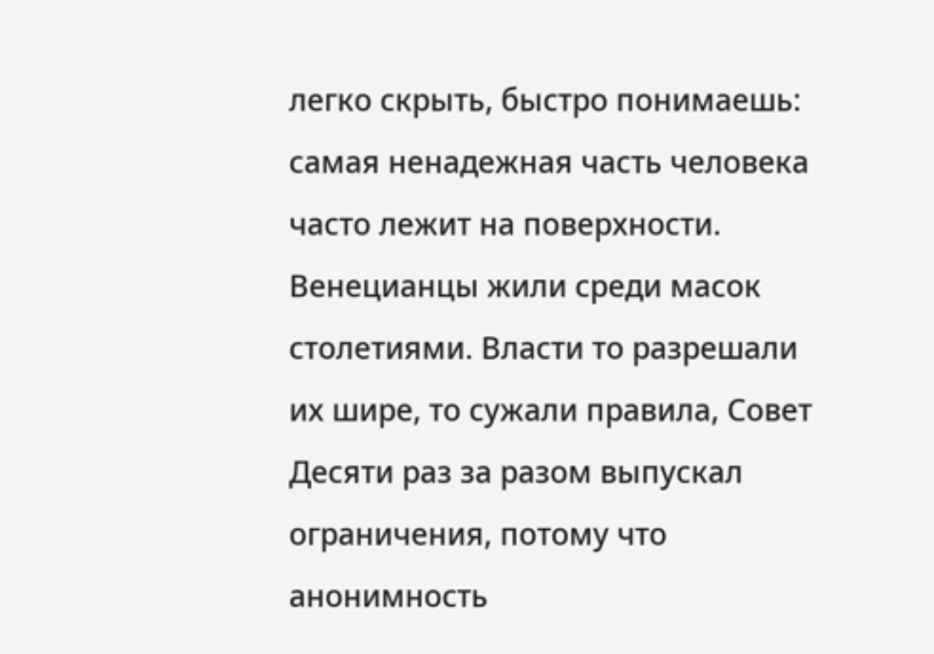легко скрыть, быстро понимаешь: самая ненадежная часть человека часто лежит на поверхности.
Венецианцы жили среди масок столетиями. Власти то разрешали их шире, то сужали правила, Совет Десяти раз за разом выпускал ограничения, потому что анонимность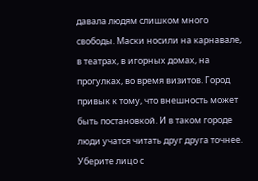давала людям слишком много свободы. Маски носили на карнавале, в театрах, в игорных домах, на прогулках, во время визитов. Город привык к тому, что внешность может быть постановкой. И в таком городе люди учатся читать друг друга точнее.
Уберите лицо с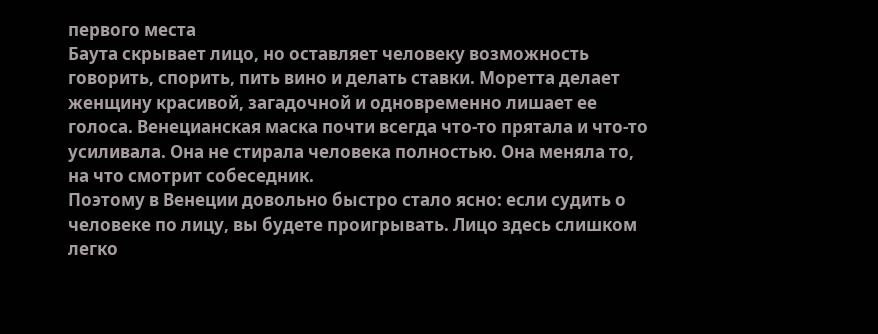первого места
Баута скрывает лицо, но оставляет человеку возможность говорить, спорить, пить вино и делать ставки. Моретта делает женщину красивой, загадочной и одновременно лишает ее голоса. Венецианская маска почти всегда что-то прятала и что-то усиливала. Она не стирала человека полностью. Она меняла то, на что смотрит собеседник.
Поэтому в Венеции довольно быстро стало ясно: если судить о человеке по лицу, вы будете проигрывать. Лицо здесь слишком легко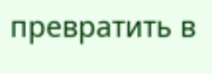превратить в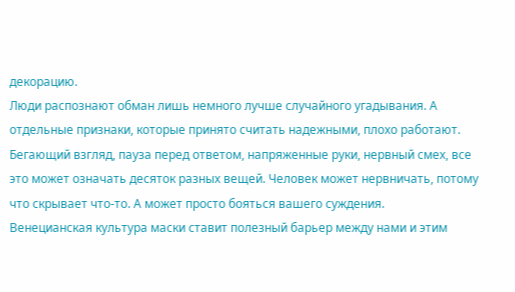декорацию.
Люди распознают обман лишь немного лучше случайного угадывания. А отдельные признаки, которые принято считать надежными, плохо работают. Бегающий взгляд, пауза перед ответом, напряженные руки, нервный смех, все это может означать десяток разных вещей. Человек может нервничать, потому что скрывает что-то. А может просто бояться вашего суждения.
Венецианская культура маски ставит полезный барьер между нами и этим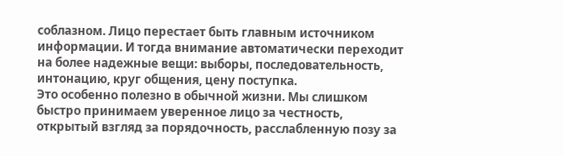соблазном. Лицо перестает быть главным источником информации. И тогда внимание автоматически переходит на более надежные вещи: выборы, последовательность, интонацию, круг общения, цену поступка.
Это особенно полезно в обычной жизни. Мы слишком быстро принимаем уверенное лицо за честность, открытый взгляд за порядочность, расслабленную позу за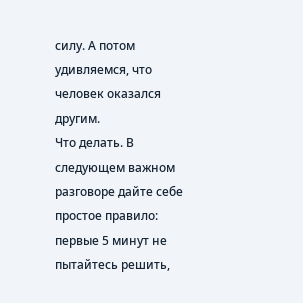силу. А потом удивляемся, что человек оказался другим.
Что делать. В следующем важном разговоре дайте себе простое правило: первые 5 минут не пытайтесь решить,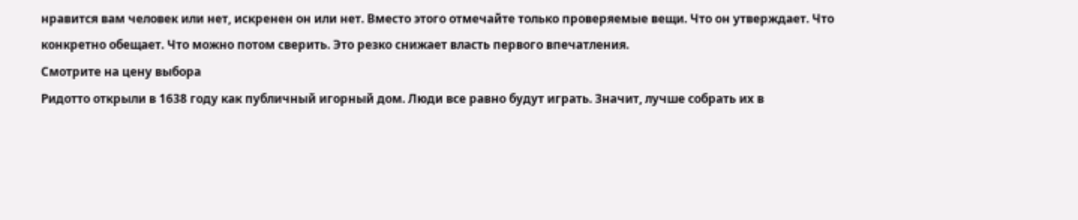нравится вам человек или нет, искренен он или нет. Вместо этого отмечайте только проверяемые вещи. Что он утверждает. Что конкретно обещает. Что можно потом сверить. Это резко снижает власть первого впечатления.
Смотрите на цену выбора
Ридотто открыли в 1638 году как публичный игорный дом. Люди все равно будут играть. Значит, лучше собрать их в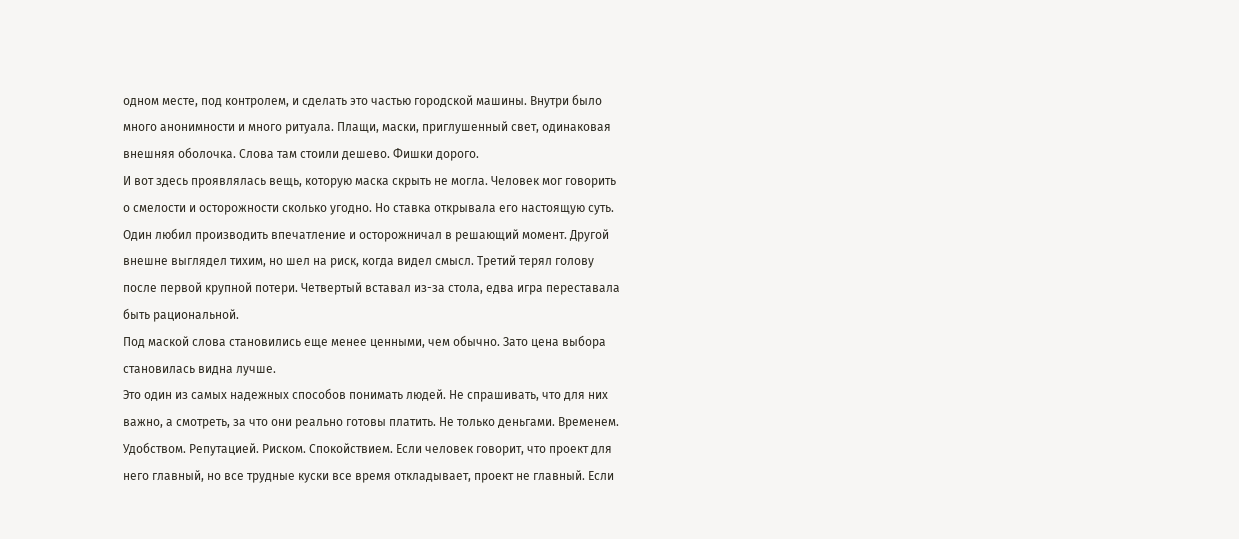одном месте, под контролем, и сделать это частью городской машины. Внутри было много анонимности и много ритуала. Плащи, маски, приглушенный свет, одинаковая внешняя оболочка. Слова там стоили дешево. Фишки дорого.
И вот здесь проявлялась вещь, которую маска скрыть не могла. Человек мог говорить о смелости и осторожности сколько угодно. Но ставка открывала его настоящую суть. Один любил производить впечатление и осторожничал в решающий момент. Другой внешне выглядел тихим, но шел на риск, когда видел смысл. Третий терял голову после первой крупной потери. Четвертый вставал из-за стола, едва игра переставала быть рациональной.
Под маской слова становились еще менее ценными, чем обычно. Зато цена выбора становилась видна лучше.
Это один из самых надежных способов понимать людей. Не спрашивать, что для них важно, а смотреть, за что они реально готовы платить. Не только деньгами. Временем. Удобством. Репутацией. Риском. Спокойствием. Если человек говорит, что проект для него главный, но все трудные куски все время откладывает, проект не главный. Если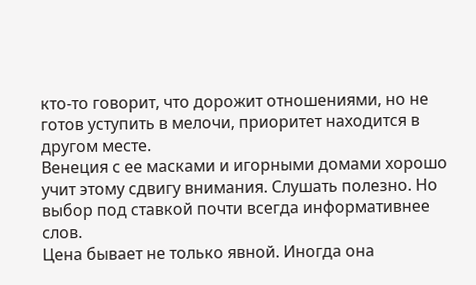кто-то говорит, что дорожит отношениями, но не готов уступить в мелочи, приоритет находится в другом месте.
Венеция с ее масками и игорными домами хорошо учит этому сдвигу внимания. Слушать полезно. Но выбор под ставкой почти всегда информативнее слов.
Цена бывает не только явной. Иногда она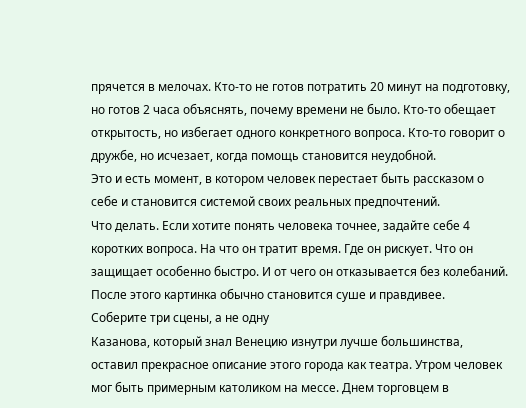прячется в мелочах. Кто-то не готов потратить 20 минут на подготовку, но готов 2 часа объяснять, почему времени не было. Кто-то обещает открытость, но избегает одного конкретного вопроса. Кто-то говорит о дружбе, но исчезает, когда помощь становится неудобной.
Это и есть момент, в котором человек перестает быть рассказом о себе и становится системой своих реальных предпочтений.
Что делать. Если хотите понять человека точнее, задайте себе 4 коротких вопроса. На что он тратит время. Где он рискует. Что он защищает особенно быстро. И от чего он отказывается без колебаний. После этого картинка обычно становится суше и правдивее.
Соберите три сцены, а не одну
Казанова, который знал Венецию изнутри лучше большинства, оставил прекрасное описание этого города как театра. Утром человек мог быть примерным католиком на мессе. Днем торговцем в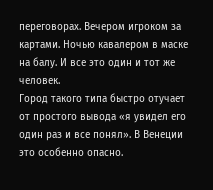переговорах. Вечером игроком за картами. Ночью кавалером в маске на балу. И все это один и тот же человек.
Город такого типа быстро отучает от простого вывода «я увидел его один раз и все понял». В Венеции это особенно опасно.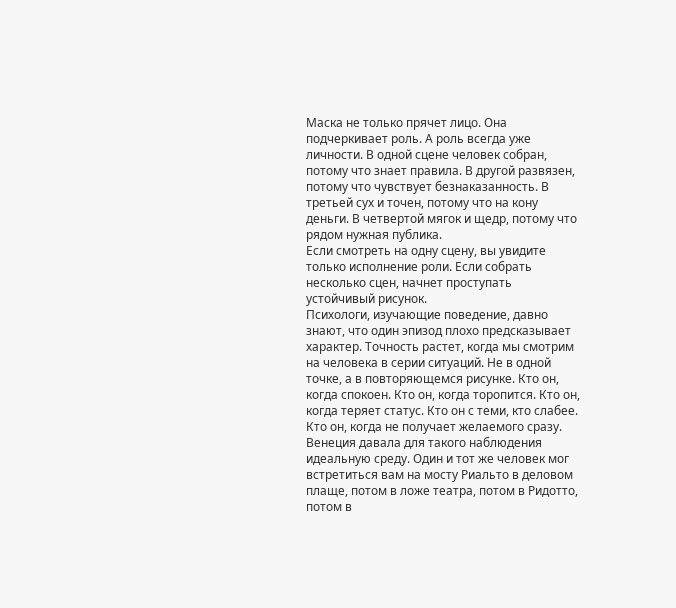Маска не только прячет лицо. Она подчеркивает роль. А роль всегда уже личности. В одной сцене человек собран, потому что знает правила. В другой развязен, потому что чувствует безнаказанность. В третьей сух и точен, потому что на кону деньги. В четвертой мягок и щедр, потому что рядом нужная публика.
Если смотреть на одну сцену, вы увидите только исполнение роли. Если собрать несколько сцен, начнет проступать устойчивый рисунок.
Психологи, изучающие поведение, давно знают, что один эпизод плохо предсказывает характер. Точность растет, когда мы смотрим на человека в серии ситуаций. Не в одной точке, а в повторяющемся рисунке. Кто он, когда спокоен. Кто он, когда торопится. Кто он, когда теряет статус. Кто он с теми, кто слабее. Кто он, когда не получает желаемого сразу.
Венеция давала для такого наблюдения идеальную среду. Один и тот же человек мог встретиться вам на мосту Риальто в деловом плаще, потом в ложе театра, потом в Ридотто, потом в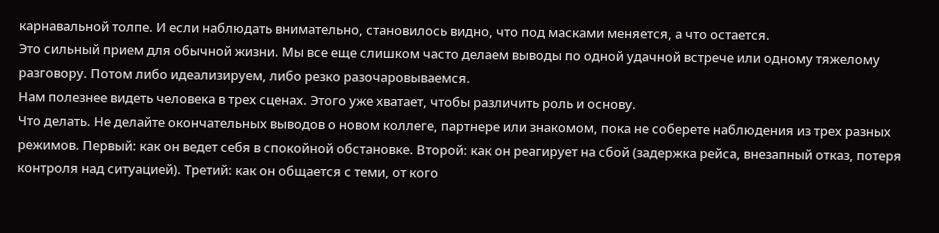карнавальной толпе. И если наблюдать внимательно, становилось видно, что под масками меняется, а что остается.
Это сильный прием для обычной жизни. Мы все еще слишком часто делаем выводы по одной удачной встрече или одному тяжелому разговору. Потом либо идеализируем, либо резко разочаровываемся.
Нам полезнее видеть человека в трех сценах. Этого уже хватает, чтобы различить роль и основу.
Что делать. Не делайте окончательных выводов о новом коллеге, партнере или знакомом, пока не соберете наблюдения из трех разных режимов. Первый: как он ведет себя в спокойной обстановке. Второй: как он реагирует на сбой (задержка рейса, внезапный отказ, потеря контроля над ситуацией). Третий: как он общается с теми, от кого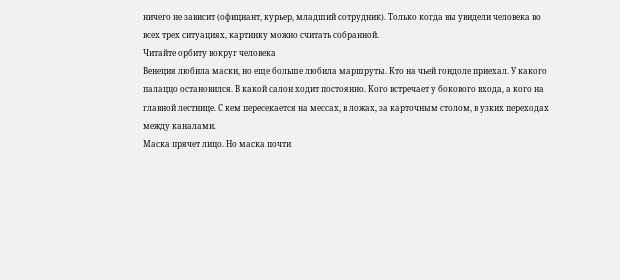ничего не зависит (официант, курьер, младший сотрудник). Только когда вы увидели человека во всех трех ситуациях, картинку можно считать собранной.
Читайте орбиту вокруг человека
Венеция любила маски, но еще больше любила маршруты. Кто на чьей гондоле приехал. У какого палаццо остановился. В какой салон ходит постоянно. Кого встречает у бокового входа, а кого на главной лестнице. С кем пересекается на мессах, в ложах, за карточным столом, в узких переходах между каналами.
Маска прячет лицо. Но маска почти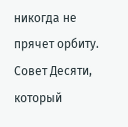никогда не прячет орбиту.
Совет Десяти, который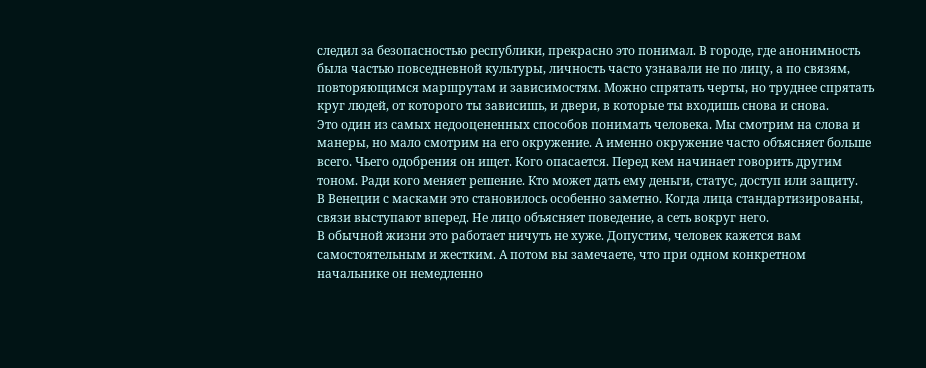следил за безопасностью республики, прекрасно это понимал. В городе, где анонимность была частью повседневной культуры, личность часто узнавали не по лицу, а по связям, повторяющимся маршрутам и зависимостям. Можно спрятать черты, но труднее спрятать круг людей, от которого ты зависишь, и двери, в которые ты входишь снова и снова.
Это один из самых недооцененных способов понимать человека. Мы смотрим на слова и манеры, но мало смотрим на его окружение. А именно окружение часто объясняет больше всего. Чьего одобрения он ищет. Кого опасается. Перед кем начинает говорить другим тоном. Ради кого меняет решение. Кто может дать ему деньги, статус, доступ или защиту.
В Венеции с масками это становилось особенно заметно. Когда лица стандартизированы, связи выступают вперед. Не лицо объясняет поведение, а сеть вокруг него.
В обычной жизни это работает ничуть не хуже. Допустим, человек кажется вам самостоятельным и жестким. А потом вы замечаете, что при одном конкретном начальнике он немедленно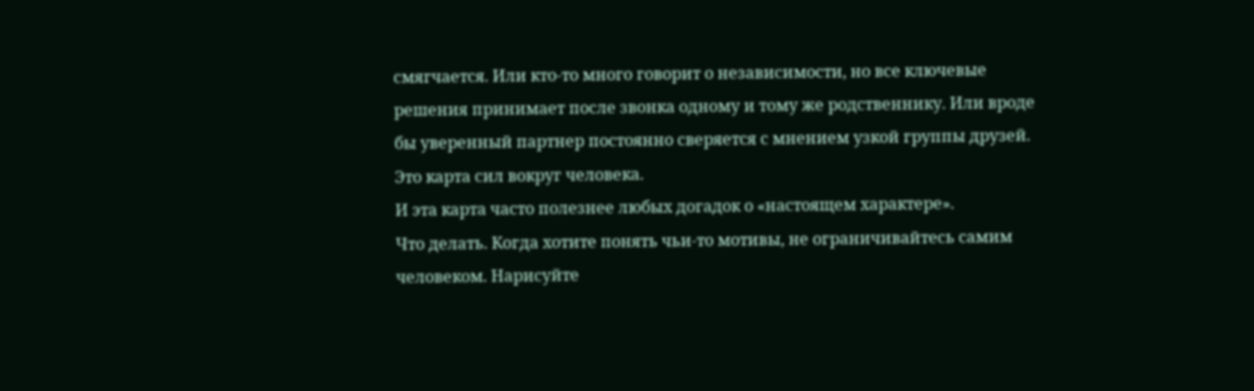смягчается. Или кто-то много говорит о независимости, но все ключевые решения принимает после звонка одному и тому же родственнику. Или вроде бы уверенный партнер постоянно сверяется с мнением узкой группы друзей. Это карта сил вокруг человека.
И эта карта часто полезнее любых догадок о «настоящем характере».
Что делать. Когда хотите понять чьи-то мотивы, не ограничивайтесь самим человеком. Нарисуйте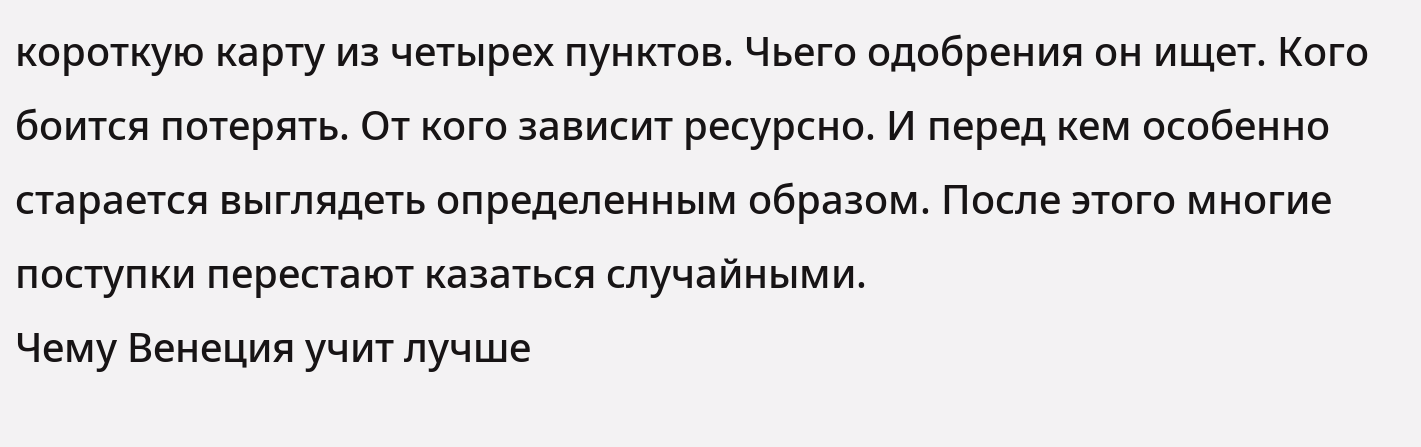короткую карту из четырех пунктов. Чьего одобрения он ищет. Кого боится потерять. От кого зависит ресурсно. И перед кем особенно старается выглядеть определенным образом. После этого многие поступки перестают казаться случайными.
Чему Венеция учит лучше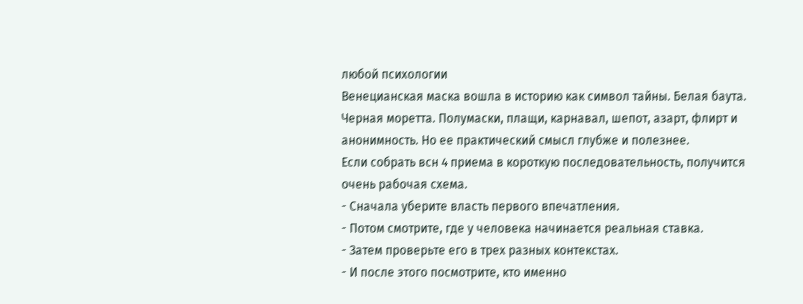любой психологии
Венецианская маска вошла в историю как символ тайны. Белая баута. Черная моретта. Полумаски, плащи, карнавал, шепот, азарт, флирт и анонимность. Но ее практический смысл глубже и полезнее.
Если собрать всн 4 приема в короткую последовательность, получится очень рабочая схема.
- Сначала уберите власть первого впечатления.
- Потом смотрите, где у человека начинается реальная ставка.
- Затем проверьте его в трех разных контекстах.
- И после этого посмотрите, кто именно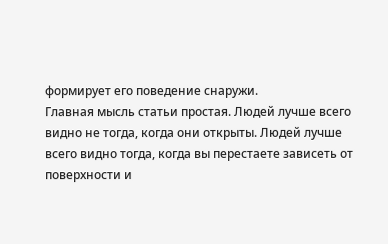формирует его поведение снаружи.
Главная мысль статьи простая. Людей лучше всего видно не тогда, когда они открыты. Людей лучше всего видно тогда, когда вы перестаете зависеть от поверхности и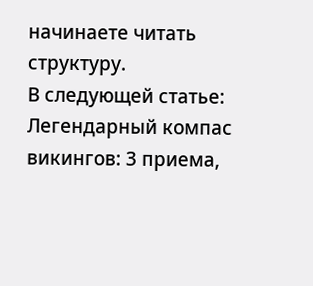начинаете читать структуру.
В следующей статье: Легендарный компас викингов: 3 приема,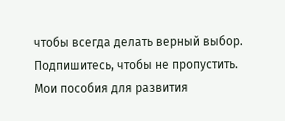чтобы всегда делать верный выбор.
Подпишитесь, чтобы не пропустить.
Мои пособия для развития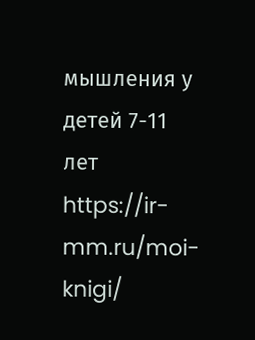мышления у детей 7-11 лет https://ir-mm.ru/moi-knigi/